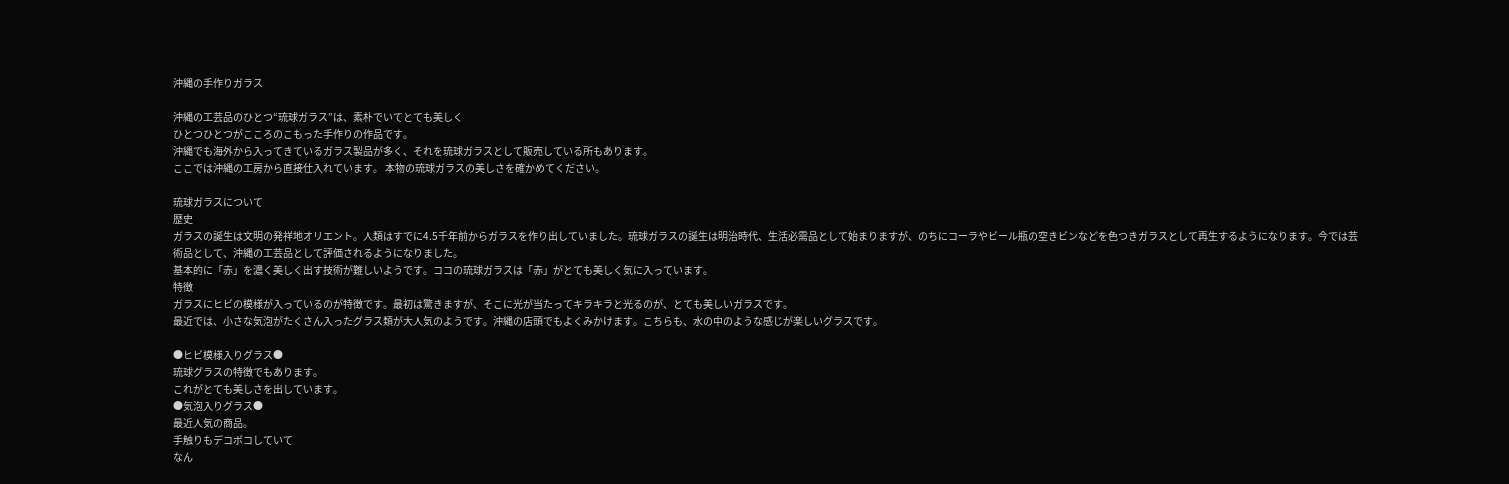沖縄の手作りガラス

沖縄の工芸品のひとつ“琉球ガラス”は、素朴でいてとても美しく
ひとつひとつがこころのこもった手作りの作品です。
沖縄でも海外から入ってきているガラス製品が多く、それを琉球ガラスとして販売している所もあります。
ここでは沖縄の工房から直接仕入れています。 本物の琉球ガラスの美しさを確かめてください。

琉球ガラスについて
歴史
ガラスの誕生は文明の発祥地オリエント。人類はすでに4.5千年前からガラスを作り出していました。琉球ガラスの誕生は明治時代、生活必需品として始まりますが、のちにコーラやビール瓶の空きビンなどを色つきガラスとして再生するようになります。今では芸術品として、沖縄の工芸品として評価されるようになりました。
基本的に「赤」を濃く美しく出す技術が難しいようです。ココの琉球ガラスは「赤」がとても美しく気に入っています。
特徴
ガラスにヒビの模様が入っているのが特徴です。最初は驚きますが、そこに光が当たってキラキラと光るのが、とても美しいガラスです。
最近では、小さな気泡がたくさん入ったグラス類が大人気のようです。沖縄の店頭でもよくみかけます。こちらも、水の中のような感じが楽しいグラスです。

●ヒビ模様入りグラス●
琉球グラスの特徴でもあります。
これがとても美しさを出しています。
●気泡入りグラス●
最近人気の商品。
手触りもデコボコしていて
なん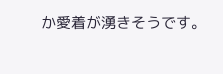か愛着が湧きそうです。